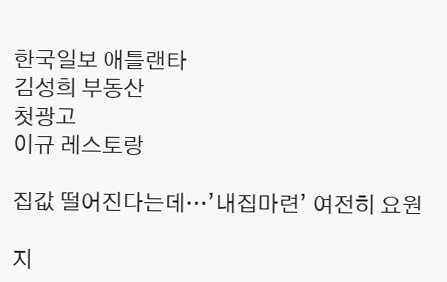한국일보 애틀랜타
김성희 부동산
첫광고
이규 레스토랑

집값 떨어진다는데…’내집마련’ 여전히 요원

지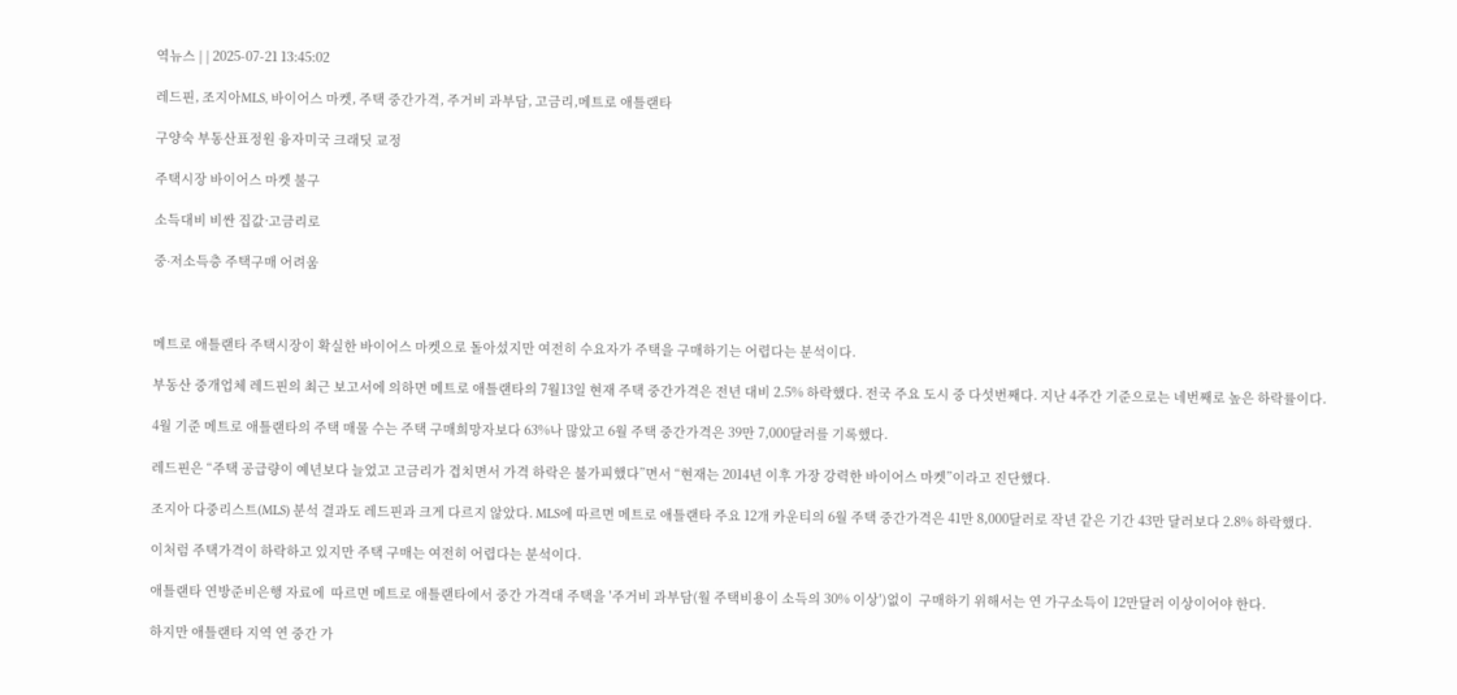역뉴스 | | 2025-07-21 13:45:02

레드핀, 조지아MLS, 바이어스 마켓, 주택 중간가격, 주거비 과부담, 고금리,메트로 애틀랜타

구양숙 부동산표정원 융자미국 크래딧 교정

주택시장 바이어스 마켓 불구

소득대비 비싼 집값·고금리로

중∙저소득층 주택구매 어려움



메트로 애틀랜타 주택시장이 확실한 바이어스 마켓으로 돌아섰지만 여전히 수요자가 주택을 구매하기는 어렵다는 분석이다.

부동산 중개업체 레드핀의 최근 보고서에 의하면 메트로 애틀랜타의 7월13일 현재 주택 중간가격은 전년 대비 2.5% 하락했다. 전국 주요 도시 중 다섯번째다. 지난 4주간 기준으로는 네번째로 높은 하락률이다.

4월 기준 메트로 애틀랜타의 주택 매물 수는 주택 구매희망자보다 63%나 많았고 6월 주택 중간가격은 39만 7,000달러를 기록했다.

레드핀은 “주택 공급량이 예년보다 늘었고 고금리가 겹치면서 가격 하락은 불가피했다”면서 “현재는 2014년 이후 가장 강력한 바이어스 마켓”이라고 진단했다.

조지아 다중리스트(MLS) 분석 결과도 레드핀과 크게 다르지 않았다. MLS에 따르면 메트로 애틀랜타 주요 12개 카운티의 6월 주택 중간가격은 41만 8,000달러로 작년 같은 기간 43만 달러보다 2.8% 하락했다.

이처럼 주택가격이 하락하고 있지만 주택 구매는 여전히 어렵다는 분석이다.

애틀랜타 연방준비은행 자료에  따르면 메트로 애틀랜타에서 중간 가격대 주택을 '주거비 과부담(월 주택비용이 소득의 30% 이상')없이  구매하기 위해서는 연 가구소득이 12만달러 이상이어야 한다.

하지만 애틀랜타 지역 연 중간 가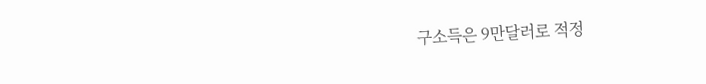구소득은 9만달러로 적정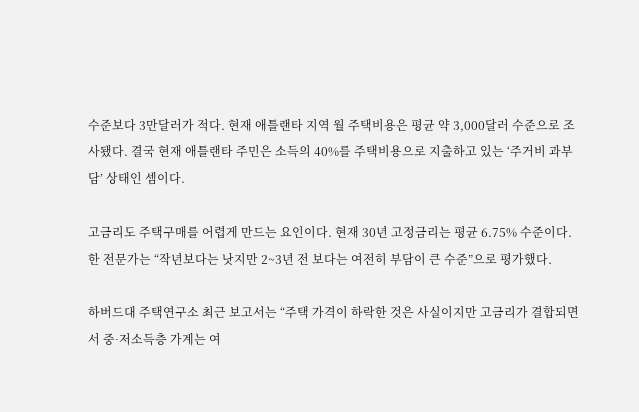수준보다 3만달러가 적다. 현재 애틀랜타 지역 월 주택비용은 평균 약 3,000달러 수준으로 조사됐다. 결국 현재 애틀랜타 주민은 소득의 40%를 주택비용으로 지출하고 있는 ‘주거비 과부담’ 상태인 셈이다.

고금리도 주택구매를 어렵게 만드는 요인이다. 현재 30년 고정금리는 평균 6.75% 수준이다. 한 전문가는 “작년보다는 낫지만 2~3년 전 보다는 여전히 부담이 큰 수준”으로 평가했다.

하버드대 주택연구소 최근 보고서는 “주택 가격이 하락한 것은 사실이지만 고금리가 결합되면서 중∙저소득층 가계는 여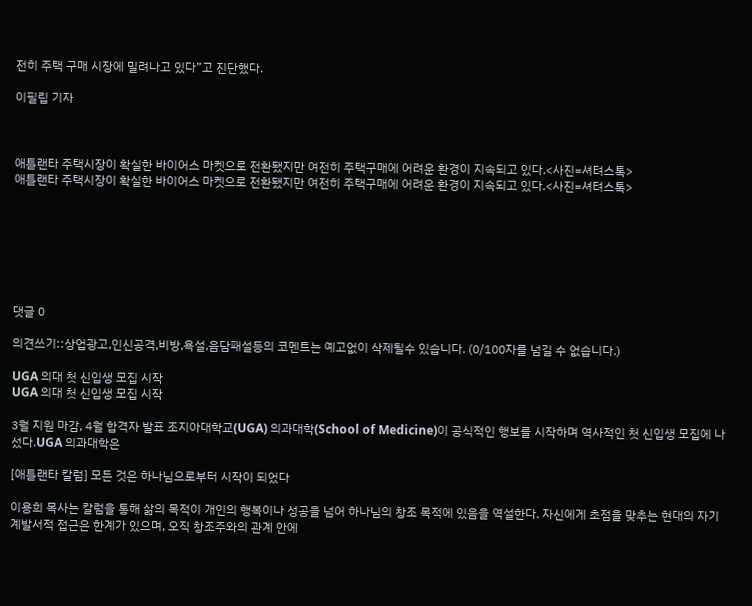전히 주택 구매 시장에 밀려나고 있다”고 진단했다.

이필립 기자



애틀랜타 주택시장이 확실한 바이어스 마켓으로 전환됐지만 여전히 주택구매에 어려운 환경이 지속되고 있다.<사진=셔텨스톡>
애틀랜타 주택시장이 확실한 바이어스 마켓으로 전환됐지만 여전히 주택구매에 어려운 환경이 지속되고 있다.<사진=셔텨스톡>







댓글 0

의견쓰기::상업광고,인신공격,비방,욕설,음담패설등의 코멘트는 예고없이 삭제될수 있습니다. (0/100자를 넘길 수 없습니다.)

UGA 의대 첫 신입생 모집 시작
UGA 의대 첫 신입생 모집 시작

3월 지원 마감, 4월 합격자 발표 조지아대학교(UGA) 의과대학(School of Medicine)이 공식적인 행보를 시작하며 역사적인 첫 신입생 모집에 나섰다.UGA 의과대학은

[애틀랜타 칼럼] 모든 것은 하나님으로부터 시작이 되었다

이용희 목사는 칼럼을 통해 삶의 목적이 개인의 행복이나 성공을 넘어 하나님의 창조 목적에 있음을 역설한다. 자신에게 초점을 맞추는 현대의 자기계발서적 접근은 한계가 있으며, 오직 창조주와의 관계 안에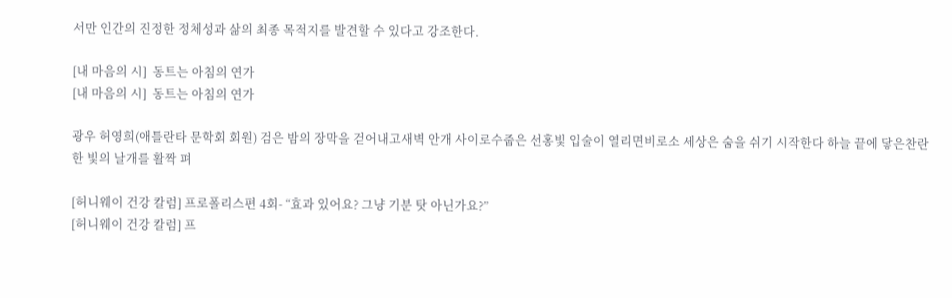서만 인간의 진정한 정체성과 삶의 최종 목적지를 발견할 수 있다고 강조한다.

[내 마음의 시]  동트는 아침의 연가
[내 마음의 시]  동트는 아침의 연가

광우 허영희(애틀란타 문학회 회원) 검은 밤의 장막을 걷어내고새벽 안개 사이로수줍은 선홍빛 입술이 열리면비로소 세상은 숨을 쉬기 시작한다 하늘 끝에 닿은찬란한 빛의 날개를 활짝 펴

[허니웨이 건강 칼럼] 프로폴리스편 4회- “효과 있어요? 그냥 기분 탓 아닌가요?”
[허니웨이 건강 칼럼] 프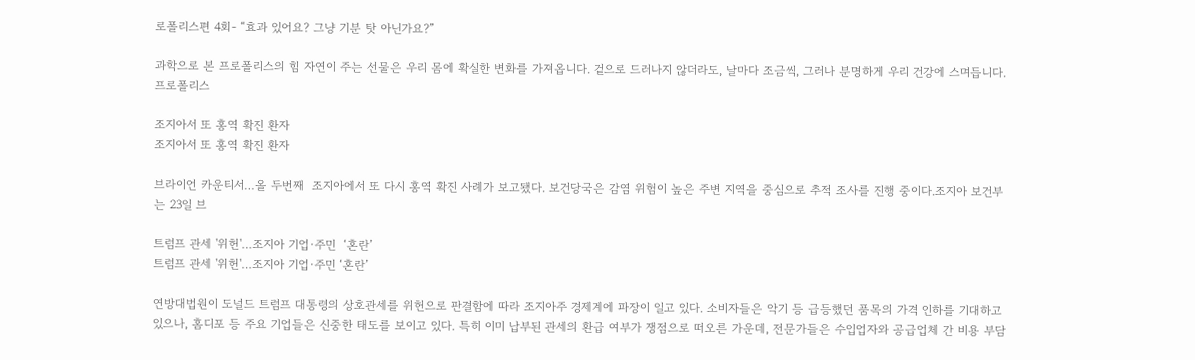로폴리스편 4회- “효과 있어요? 그냥 기분 탓 아닌가요?”

과학으로 본 프로폴리스의 힘 자연이 주는 선물은 우리 몸에 확실한 변화를 가져옵니다. 겉으로 드러나지 않더라도, 날마다 조금씩, 그러나 분명하게 우리 건강에 스며듭니다. 프로폴리스

조지아서 또 홍역 확진 환자
조지아서 또 홍역 확진 환자

브라이언 카운티서…올 두번째  조지아에서 또 다시 홍역 확진 사례가 보고됐다. 보건당국은 감염 위험이 높은 주변 지역을 중심으로 추적 조사를 진행 중이다.조지아 보건부는 23일 브

트럼프 관세 '위헌'…조지아 기업∙주민  ‘혼란’
트럼프 관세 '위헌'…조지아 기업∙주민 ‘혼란’

연방대법원이 도널드 트럼프 대통령의 상호관세를 위헌으로 판결함에 따라 조지아주 경제계에 파장이 일고 있다. 소비자들은 악기 등 급등했던 품목의 가격 인하를 기대하고 있으나, 홈디포 등 주요 기업들은 신중한 태도를 보이고 있다. 특히 이미 납부된 관세의 환급 여부가 쟁점으로 떠오른 가운데, 전문가들은 수입업자와 공급업체 간 비용 부담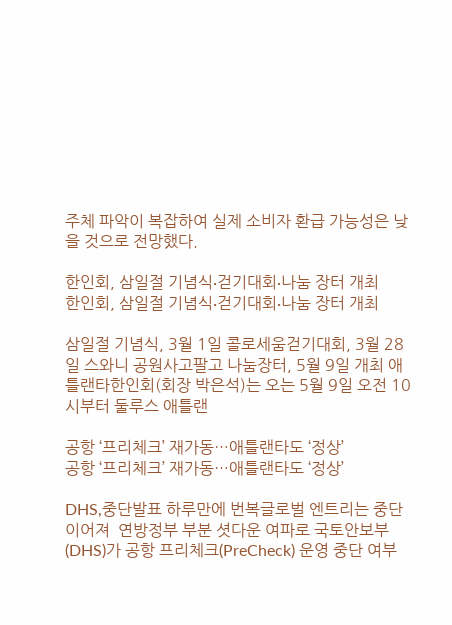주체 파악이 복잡하여 실제 소비자 환급 가능성은 낮을 것으로 전망했다.

한인회, 삼일절 기념식∙걷기대회∙나눔 장터 개최
한인회, 삼일절 기념식∙걷기대회∙나눔 장터 개최

삼일절 기념식, 3월 1일 콜로세움걷기대회, 3월 28일 스와니 공원사고팔고 나눔장터, 5월 9일 개최 애틀랜타한인회(회장 박은석)는 오는 5월 9일 오전 10시부터 둘루스 애틀랜

공항 ‘프리체크’ 재가동…애틀랜타도 ‘정상’
공항 ‘프리체크’ 재가동…애틀랜타도 ‘정상’

DHS,중단발표 하루만에 번복글로벌 엔트리는 중단 이어져  연방정부 부분 셧다운 여파로 국토안보부(DHS)가 공항 프리체크(PreCheck) 운영 중단 여부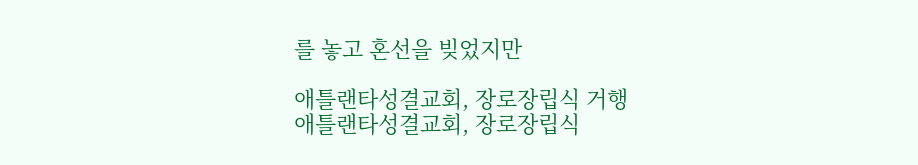를 놓고 혼선을 빚었지만

애틀랜타성결교회, 장로장립식 거행
애틀랜타성결교회, 장로장립식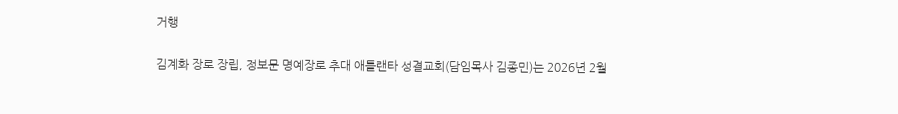거행

김계화 장로 장립, 정보문 명예장로 추대 애틀랜타 성결교회(담임목사 김종민)는 2026년 2월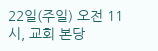22일(주일) 오전 11시, 교회 본당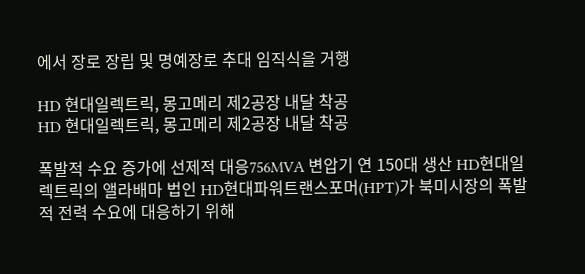에서 장로 장립 및 명예장로 추대 임직식을 거행

HD 현대일렉트릭, 몽고메리 제2공장 내달 착공
HD 현대일렉트릭, 몽고메리 제2공장 내달 착공

폭발적 수요 증가에 선제적 대응756MVA 변압기 연 150대 생산 HD현대일렉트릭의 앨라배마 법인 HD현대파워트랜스포머(HPT)가 북미시장의 폭발적 전력 수요에 대응하기 위해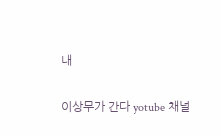내

이상무가 간다 yotube 채널